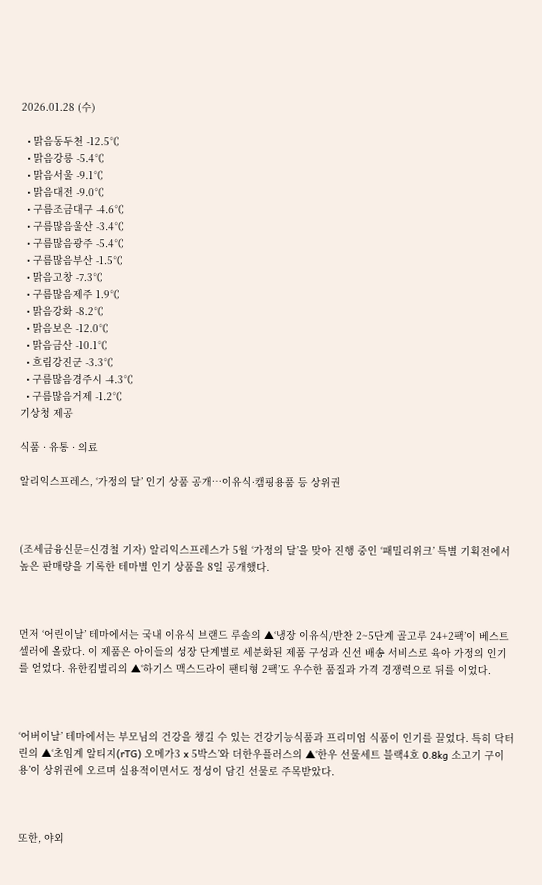2026.01.28 (수)

  • 맑음동두천 -12.5℃
  • 맑음강릉 -5.4℃
  • 맑음서울 -9.1℃
  • 맑음대전 -9.0℃
  • 구름조금대구 -4.6℃
  • 구름많음울산 -3.4℃
  • 구름많음광주 -5.4℃
  • 구름많음부산 -1.5℃
  • 맑음고창 -7.3℃
  • 구름많음제주 1.9℃
  • 맑음강화 -8.2℃
  • 맑음보은 -12.0℃
  • 맑음금산 -10.1℃
  • 흐림강진군 -3.3℃
  • 구름많음경주시 -4.3℃
  • 구름많음거제 -1.2℃
기상청 제공

식품 · 유통 · 의료

알리익스프레스, ‘가정의 달’ 인기 상품 공개…이유식·캠핑용품 등 상위권



(조세금융신문=신경철 기자) 알리익스프레스가 5월 ‘가정의 달’을 맞아 진행 중인 ‘패밀리위크’ 특별 기획전에서 높은 판매량을 기록한 테마별 인기 상품을 8일 공개했다.



먼저 ‘어린이날’ 테마에서는 국내 이유식 브랜드 루솔의 ▲‘냉장 이유식/반찬 2~5단계 골고루 24+2팩’이 베스트셀러에 올랐다. 이 제품은 아이들의 성장 단계별로 세분화된 제품 구성과 신선 배송 서비스로 육아 가정의 인기를 얻었다. 유한킴벌리의 ▲‘하기스 맥스드라이 팬티형 2팩’도 우수한 품질과 가격 경쟁력으로 뒤를 이었다.



‘어버이날’ 테마에서는 부모님의 건강을 챙길 수 있는 건강기능식품과 프리미엄 식품이 인기를 끌었다. 특히 닥터린의 ▲‘초임계 알티지(rTG) 오메가3 x 5박스’와 더한우플러스의 ▲‘한우 선물세트 블랙4호 0.8kg 소고기 구이용’이 상위권에 오르며 실용적이면서도 정성이 담긴 선물로 주목받았다.



또한, 야외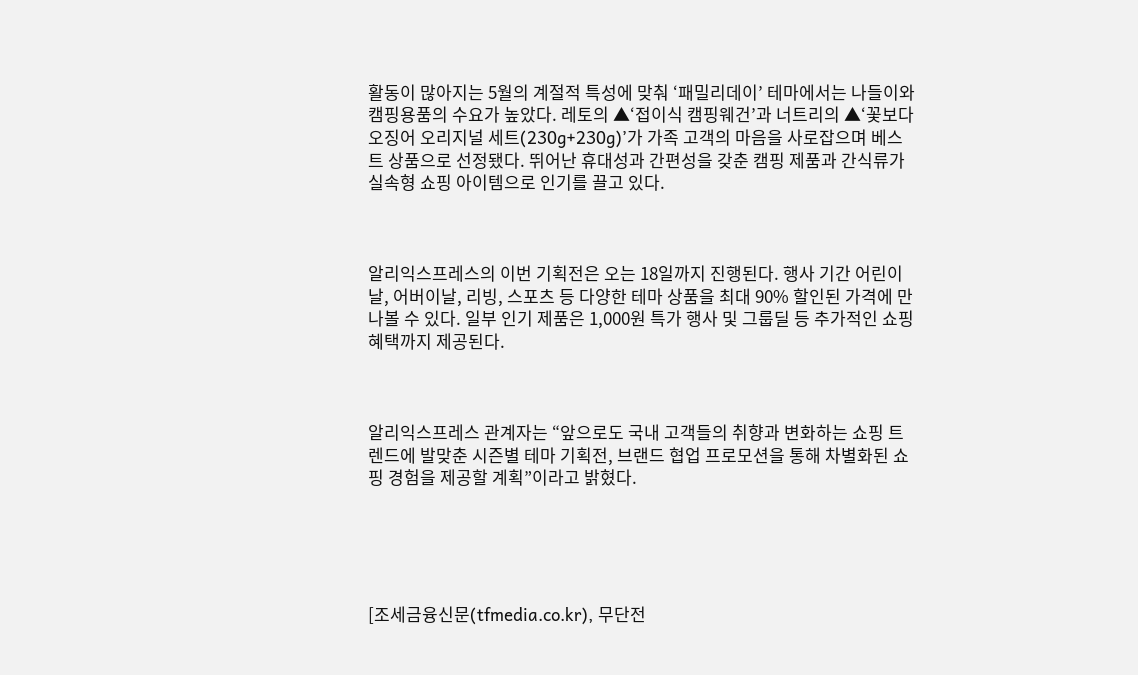활동이 많아지는 5월의 계절적 특성에 맞춰 ‘패밀리데이’ 테마에서는 나들이와 캠핑용품의 수요가 높았다. 레토의 ▲‘접이식 캠핑웨건’과 너트리의 ▲‘꽃보다오징어 오리지널 세트(230g+230g)’가 가족 고객의 마음을 사로잡으며 베스트 상품으로 선정됐다. 뛰어난 휴대성과 간편성을 갖춘 캠핑 제품과 간식류가 실속형 쇼핑 아이템으로 인기를 끌고 있다.



알리익스프레스의 이번 기획전은 오는 18일까지 진행된다. 행사 기간 어린이날, 어버이날, 리빙, 스포츠 등 다양한 테마 상품을 최대 90% 할인된 가격에 만나볼 수 있다. 일부 인기 제품은 1,000원 특가 행사 및 그룹딜 등 추가적인 쇼핑 혜택까지 제공된다.



알리익스프레스 관계자는 “앞으로도 국내 고객들의 취향과 변화하는 쇼핑 트렌드에 발맞춘 시즌별 테마 기획전, 브랜드 협업 프로모션을 통해 차별화된 쇼핑 경험을 제공할 계획”이라고 밝혔다.





[조세금융신문(tfmedia.co.kr), 무단전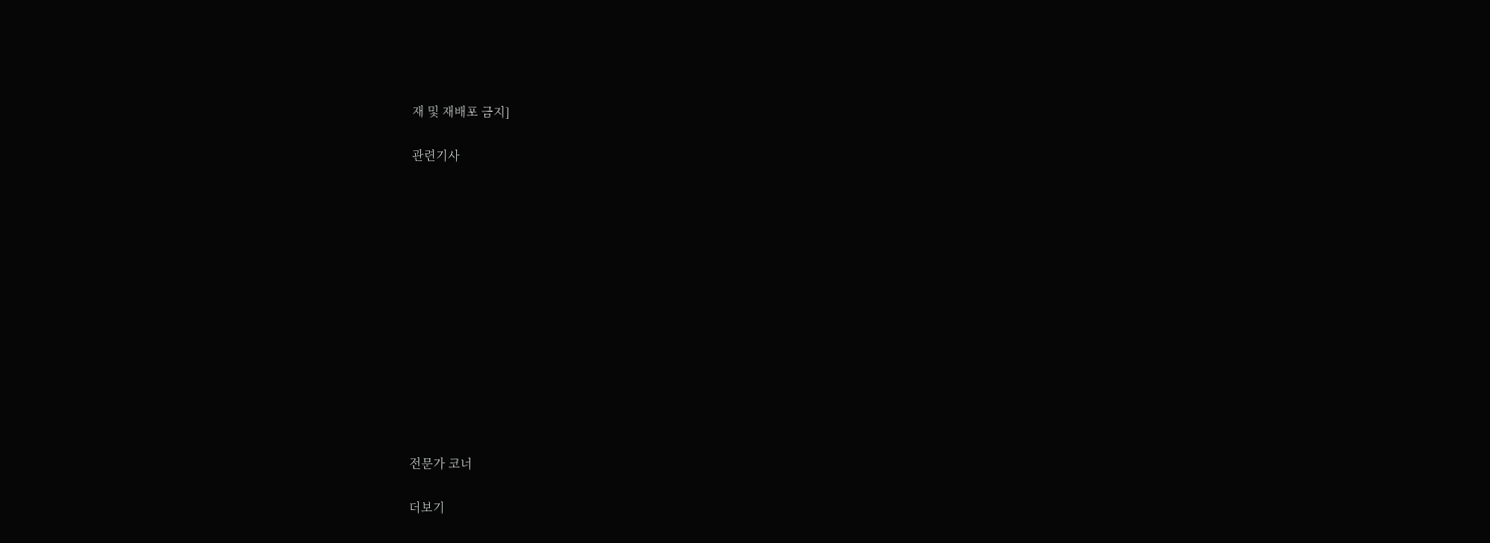재 및 재배포 금지]

관련기사













전문가 코너

더보기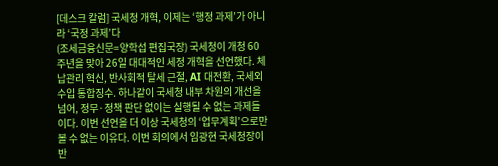[데스크 칼럼] 국세청 개혁, 이제는 ‘행정 과제’가 아니라 ‘국정 과제’다
(조세금융신문=양학섭 편집국장) 국세청이 개청 60주년을 맞아 26일 대대적인 세정 개혁을 선언했다. 체납관리 혁신, 반사회적 탈세 근절, AI 대전환, 국세외수입 통합징수. 하나같이 국세청 내부 차원의 개선을 넘어, 정무·정책 판단 없이는 실행될 수 없는 과제들이다. 이번 선언을 더 이상 국세청의 ‘업무계획’으로만 볼 수 없는 이유다. 이번 회의에서 임광현 국세청장이 반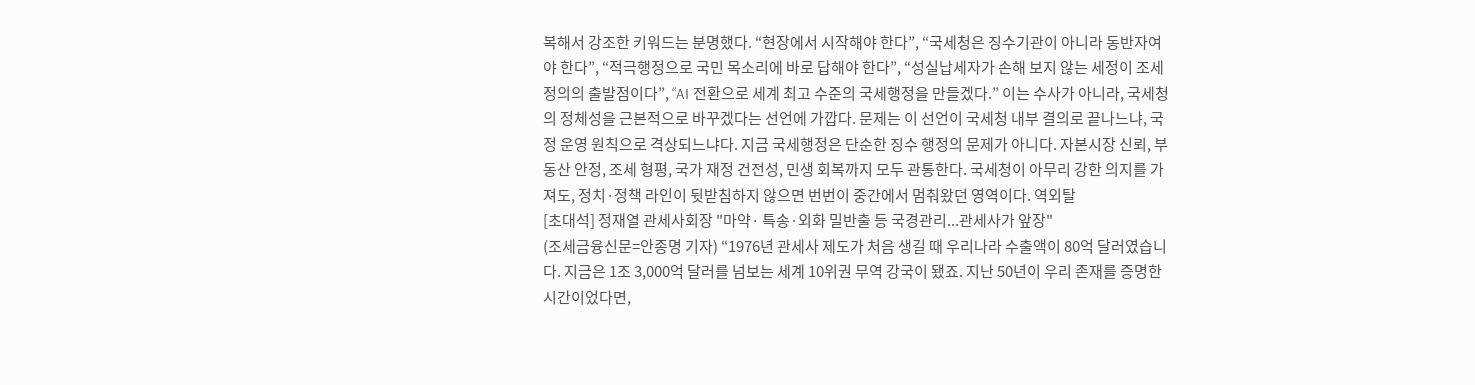복해서 강조한 키워드는 분명했다. “현장에서 시작해야 한다”, “국세청은 징수기관이 아니라 동반자여야 한다”, “적극행정으로 국민 목소리에 바로 답해야 한다”, “성실납세자가 손해 보지 않는 세정이 조세정의의 출발점이다”, “AI 전환으로 세계 최고 수준의 국세행정을 만들겠다.” 이는 수사가 아니라, 국세청의 정체성을 근본적으로 바꾸겠다는 선언에 가깝다. 문제는 이 선언이 국세청 내부 결의로 끝나느냐, 국정 운영 원칙으로 격상되느냐다. 지금 국세행정은 단순한 징수 행정의 문제가 아니다. 자본시장 신뢰, 부동산 안정, 조세 형평, 국가 재정 건전성, 민생 회복까지 모두 관통한다. 국세청이 아무리 강한 의지를 가져도, 정치·정책 라인이 뒷받침하지 않으면 번번이 중간에서 멈춰왔던 영역이다. 역외탈
[초대석] 정재열 관세사회장 "마약· 특송·외화 밀반출 등 국경관리...관세사가 앞장"
(조세금융신문=안종명 기자) “1976년 관세사 제도가 처음 생길 때 우리나라 수출액이 80억 달러였습니다. 지금은 1조 3,000억 달러를 넘보는 세계 10위권 무역 강국이 됐죠. 지난 50년이 우리 존재를 증명한 시간이었다면,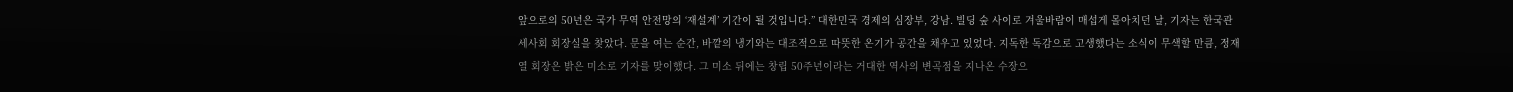앞으로의 50년은 국가 무역 안전망의 ‘재설계’ 기간이 될 것입니다.” 대한민국 경제의 심장부, 강남. 빌딩 숲 사이로 겨울바람이 매섭게 몰아치던 날, 기자는 한국관세사회 회장실을 찾았다. 문을 여는 순간, 바깥의 냉기와는 대조적으로 따뜻한 온기가 공간을 채우고 있었다. 지독한 독감으로 고생했다는 소식이 무색할 만큼, 정재열 회장은 밝은 미소로 기자를 맞이했다. 그 미소 뒤에는 창립 50주년이라는 거대한 역사의 변곡점을 지나온 수장으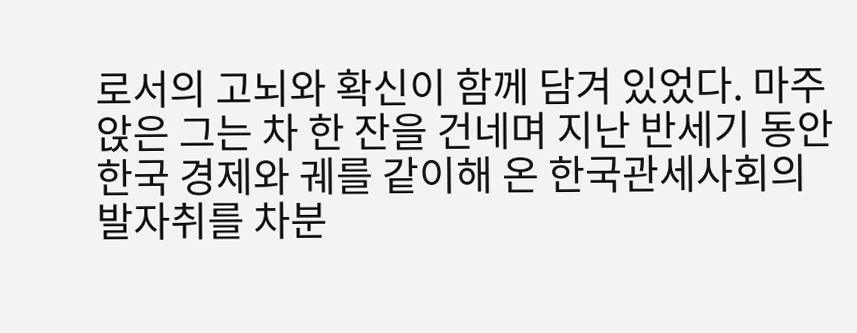로서의 고뇌와 확신이 함께 담겨 있었다. 마주 앉은 그는 차 한 잔을 건네며 지난 반세기 동안 한국 경제와 궤를 같이해 온 한국관세사회의 발자취를 차분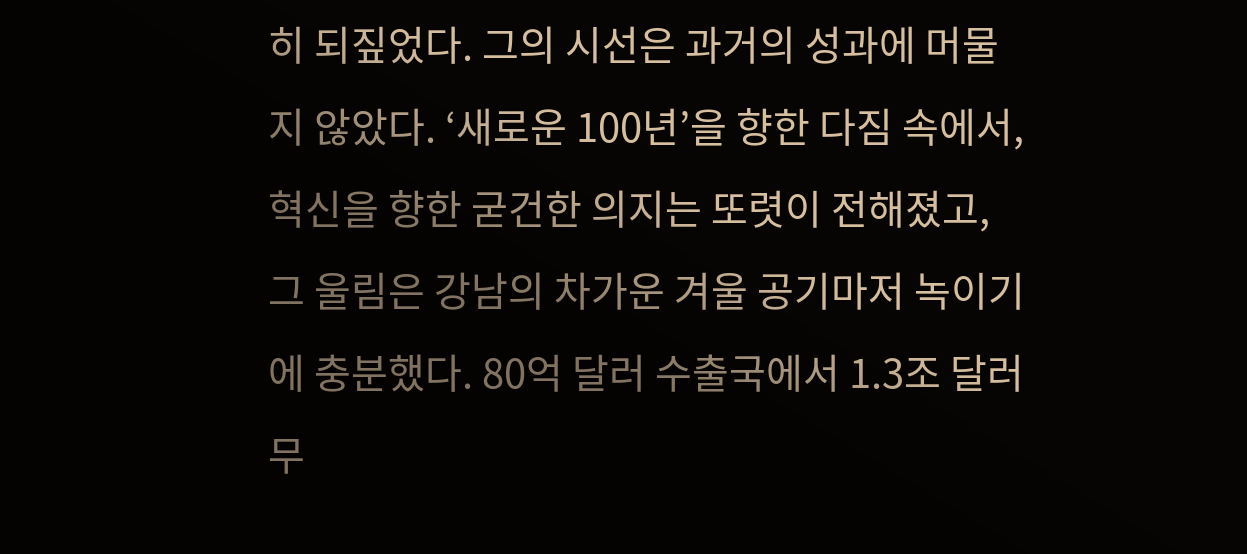히 되짚었다. 그의 시선은 과거의 성과에 머물지 않았다. ‘새로운 100년’을 향한 다짐 속에서, 혁신을 향한 굳건한 의지는 또렷이 전해졌고, 그 울림은 강남의 차가운 겨울 공기마저 녹이기에 충분했다. 80억 달러 수출국에서 1.3조 달러 무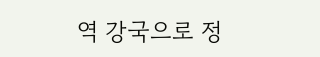역 강국으로 정